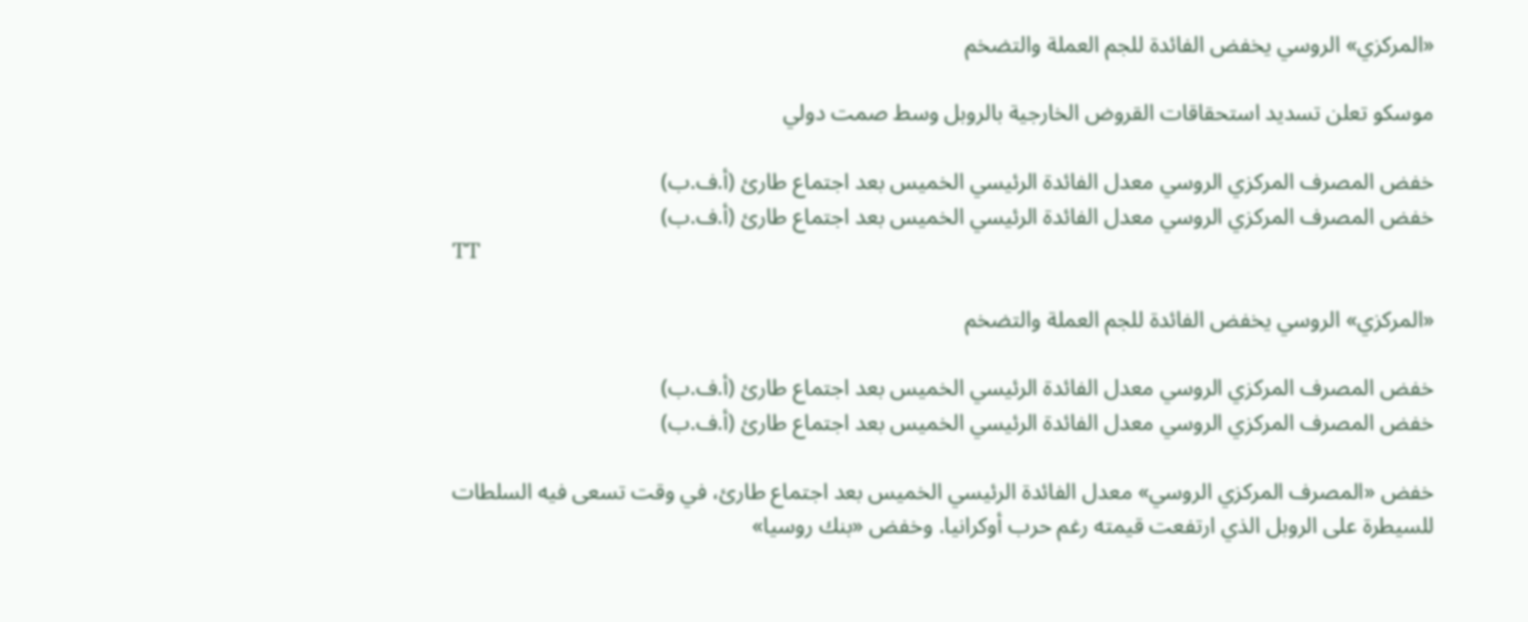«المركزي» الروسي يخفض الفائدة للجم العملة والتضخم

موسكو تعلن تسديد استحقاقات القروض الخارجية بالروبل وسط صمت دولي

خفض المصرف المركزي الروسي معدل الفائدة الرئيسي الخميس بعد اجتماع طارئ (أ.ف.ب)
خفض المصرف المركزي الروسي معدل الفائدة الرئيسي الخميس بعد اجتماع طارئ (أ.ف.ب)
TT

«المركزي» الروسي يخفض الفائدة للجم العملة والتضخم

خفض المصرف المركزي الروسي معدل الفائدة الرئيسي الخميس بعد اجتماع طارئ (أ.ف.ب)
خفض المصرف المركزي الروسي معدل الفائدة الرئيسي الخميس بعد اجتماع طارئ (أ.ف.ب)

خفض «المصرف المركزي الروسي» معدل الفائدة الرئيسي الخميس بعد اجتماع طارئ، في وقت تسعى فيه السلطات للسيطرة على الروبل الذي ارتفعت قيمته رغم حرب أوكرانيا. وخفض «بنك روسيا»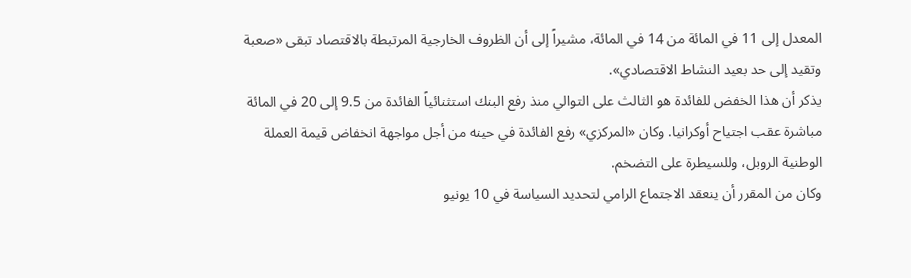المعدل إلى 11 في المائة من 14 في المائة، مشيراً إلى أن الظروف الخارجية المرتبطة بالاقتصاد تبقى «صعبة وتقيد إلى حد بعيد النشاط الاقتصادي».
يذكر أن هذا الخفض للفائدة هو الثالث على التوالي منذ رفع البنك استثنائياً الفائدة من 9.5 إلى 20 في المائة مباشرة عقب اجتياح أوكرانيا. وكان «المركزي» رفع الفائدة في حينه من أجل مواجهة انخفاض قيمة العملة الوطنية الروبل، وللسيطرة على التضخم.
وكان من المقرر أن ينعقد الاجتماع الرامي لتحديد السياسة في 10 يونيو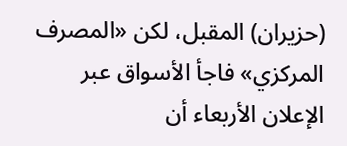(حزيران) المقبل، لكن «المصرف المركزي» فاجأ الأسواق عبر الإعلان الأربعاء أن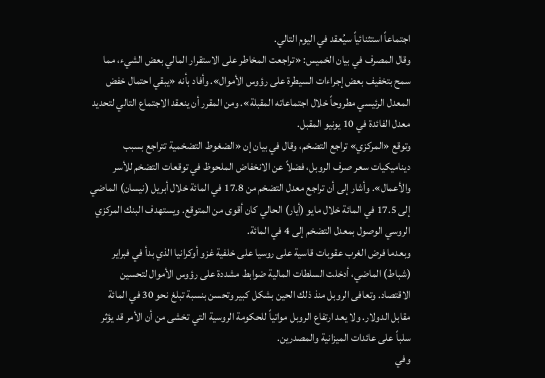اجتماعاً استثنائياً سيُعقد في اليوم التالي.
وقال المصرف في بيان الخميس: «تراجعت المخاطر على الاستقرار المالي بعض الشيء، مما سمح بتخفيف بعض إجراءات السيطرة على رؤوس الأموال». وأفاد بأنه «يبقي احتمال خفض المعدل الرئيسي مطروحاً خلال اجتماعاته المقبلة». ومن المقرر أن ينعقد الاجتماع التالي لتحديد معدل الفائدة في 10 يونيو المقبل.
وتوقع «المركزي» تراجع التضخم، وقال في بيان إن «الضغوط التضخمية تتراجع بسبب ديناميكيات سعر صرف الروبل، فضلاً عن الانخفاض الملحوظ في توقعات التضخم للأسر والأعمال». وأشار إلى أن تراجع معدل التضخم من 17.8 في المائة خلال أبريل (نيسان) الماضي إلى 17.5 في المائة خلال مايو (أيار) الحالي كان أقوى من المتوقع. ويستهدف البنك المركزي الروسي الوصول بمعدل التضخم إلى 4 في المائة.
وبعدما فرض الغرب عقوبات قاسية على روسيا على خلفية غزو أوكرانيا الذي بدأ في فبراير (شباط) الماضي، أدخلت السلطات المالية ضوابط مشددة على رؤوس الأموال لتحسين الاقتصاد. وتعافى الروبل منذ ذلك الحين بشكل كبير وتحسن بنسبة تبلغ نحو 30 في المائة مقابل الدولار. ولا يعد ارتفاع الروبل مواتياً للحكومة الروسية التي تخشى من أن الأمر قد يؤثر سلباً على عائدات الميزانية والمصدرين.
وفي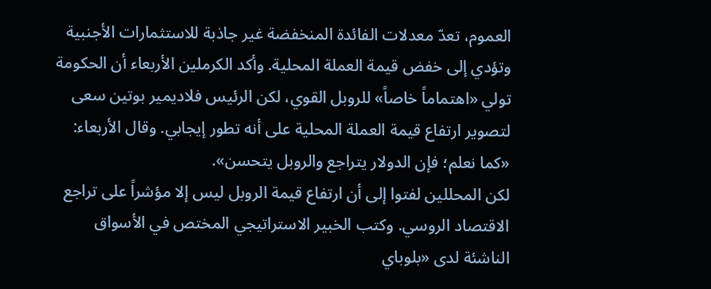العموم، تعدّ معدلات الفائدة المنخفضة غير جاذبة للاستثمارات الأجنبية وتؤدي إلى خفض قيمة العملة المحلية. وأكد الكرملين الأربعاء أن الحكومة تولي «اهتماماً خاصاً» للروبل القوي، لكن الرئيس فلاديمير بوتين سعى لتصوير ارتفاع قيمة العملة المحلية على أنه تطور إيجابي. وقال الأربعاء: «كما نعلم؛ فإن الدولار يتراجع والروبل يتحسن».
لكن المحللين لفتوا إلى أن ارتفاع قيمة الروبل ليس إلا مؤشراً على تراجع الاقتصاد الروسي. وكتب الخبير الاستراتيجي المختص في الأسواق الناشئة لدى «بلوباي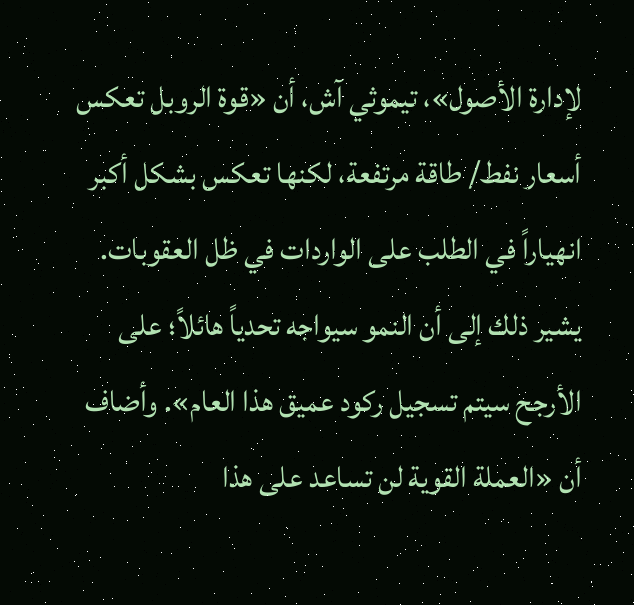لإدارة الأصول»، تيموثي آش، أن «قوة الروبل تعكس أسعار نفط/ طاقة مرتفعة، لكنها تعكس بشكل أكبر انهياراً في الطلب على الواردات في ظل العقوبات. يشير ذلك إلى أن النمو سيواجه تحدياً هائلاً؛ على الأرجح سيتم تسجيل ركود عميق هذا العام». وأضاف أن «العملة القوية لن تساعد على هذا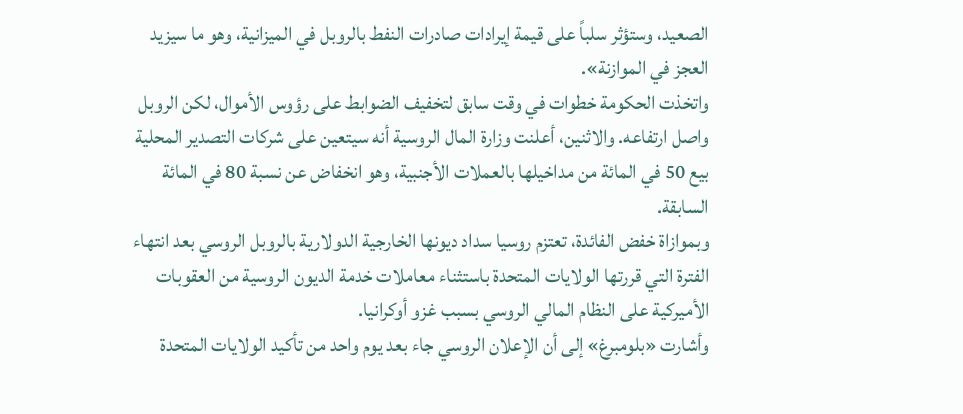الصعيد، وستؤثر سلباً على قيمة إيرادات صادرات النفط بالروبل في الميزانية، وهو ما سيزيد العجز في الموازنة».
واتخذت الحكومة خطوات في وقت سابق لتخفيف الضوابط على رؤوس الأموال، لكن الروبل واصل ارتفاعه. والاثنين، أعلنت وزارة المال الروسية أنه سيتعين على شركات التصدير المحلية بيع 50 في المائة من مداخيلها بالعملات الأجنبية، وهو انخفاض عن نسبة 80 في المائة السابقة.
وبموازاة خفض الفائدة، تعتزم روسيا سداد ديونها الخارجية الدولارية بالروبل الروسي بعد انتهاء الفترة التي قررتها الولايات المتحدة باستثناء معاملات خدمة الديون الروسية من العقوبات الأميركية على النظام المالي الروسي بسبب غزو أوكرانيا.
وأشارت «بلومبرغ» إلى أن الإعلان الروسي جاء بعد يوم واحد من تأكيد الولايات المتحدة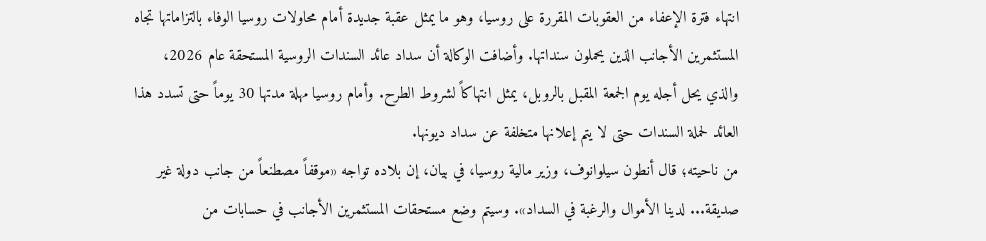انتهاء فترة الإعفاء من العقوبات المقررة على روسيا، وهو ما يمثل عقبة جديدة أمام محاولات روسيا الوفاء بالتزاماتها تجاه المستثمرين الأجانب الذين يحملون سنداتها. وأضافت الوكالة أن سداد عائد السندات الروسية المستحقة عام 2026، والذي يحل أجله يوم الجمعة المقبل بالروبل، يمثل انتهاكاً لشروط الطرح. وأمام روسيا مهلة مدتها 30 يوماً حتى تسدد هذا العائد لحملة السندات حتى لا يتم إعلانها متخلفة عن سداد ديونها.
من ناحيته؛ قال أنطون سيلوانوف، وزير مالية روسيا، في بيان، إن بلاده تواجه «موقفاً مصطنعاً من جانب دولة غير صديقة... لدينا الأموال والرغبة في السداد». وسيتم وضع مستحقات المستثمرين الأجانب في حسابات من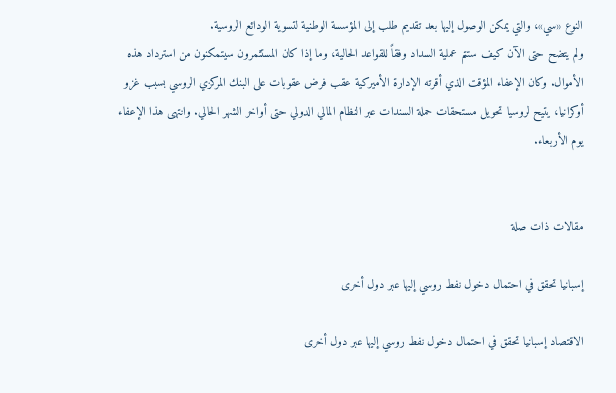النوع «سي»، والتي يمكن الوصول إليها بعد تقديم طلب إلى المؤسسة الوطنية لتسوية الودائع الروسية.
ولم يتضح حتى الآن كيف ستتم عملية السداد وفقاً للقواعد الحالية، وما إذا كان المستثمرون سيتمكنون من استرداد هذه الأموال. وكان الإعفاء المؤقت الذي أقرته الإدارة الأميركية عقب فرض عقوبات على البنك المركزي الروسي بسبب غزو أوكرانيا، يتيح لروسيا تحويل مستحقات حملة السندات عبر النظام المالي الدولي حتى أواخر الشهر الحالي. وانتهى هذا الإعفاء يوم الأربعاء.


مقالات ذات صلة

إسبانيا تحقق في احتمال دخول نفط روسي إليها عبر دول أخرى

الاقتصاد إسبانيا تحقق في احتمال دخول نفط روسي إليها عبر دول أخرى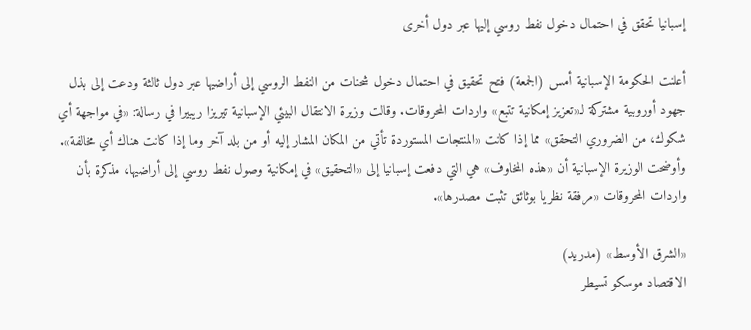إسبانيا تحقق في احتمال دخول نفط روسي إليها عبر دول أخرى

أعلنت الحكومة الإسبانية أمس (الجمعة) فتح تحقيق في احتمال دخول شحنات من النفط الروسي إلى أراضيها عبر دول ثالثة ودعت إلى بذل جهود أوروبية مشتركة لـ«تعزيز إمكانية تتبع» واردات المحروقات. وقالت وزيرة الانتقال البيئي الإسبانية تيريزا ريبيرا في رسالة: «في مواجهة أي شكوك، من الضروري التحقق» مما إذا كانت «المنتجات المستوردة تأتي من المكان المشار إليه أو من بلد آخر وما إذا كانت هناك أي مخالفة». وأوضحت الوزيرة الإسبانية أن «هذه المخاوف» هي التي دفعت إسبانيا إلى «التحقيق» في إمكانية وصول نفط روسي إلى أراضيها، مذكرة بأن واردات المحروقات «مرفقة نظريا بوثائق تثبت مصدرها».

«الشرق الأوسط» (مدريد)
الاقتصاد موسكو تسيطر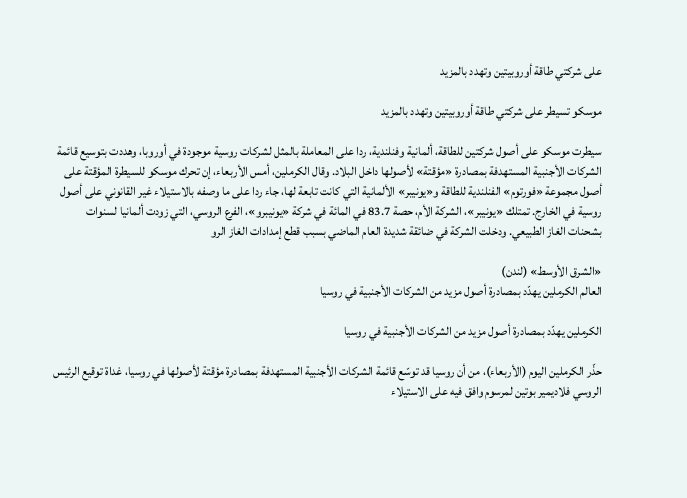على شركتي طاقة أوروبيتين وتهدد بالمزيد

موسكو تسيطر على شركتي طاقة أوروبيتين وتهدد بالمزيد

سيطرت موسكو على أصول شركتين للطاقة، ألمانية وفنلندية، ردا على المعاملة بالمثل لشركات روسية موجودة في أوروبا، وهددت بتوسيع قائمة الشركات الأجنبية المستهدفة بمصادرة «مؤقتة» لأصولها داخل البلاد. وقال الكرملين، أمس الأربعاء، إن تحرك موسكو للسيطرة المؤقتة على أصول مجموعة «فورتوم» الفنلندية للطاقة و«يونيبر» الألمانية التي كانت تابعة لها، جاء ردا على ما وصفه بالاستيلاء غير القانوني على أصول روسية في الخارج. تمتلك «يونيبر»، الشركة الأم، حصة 83.7 في المائة في شركة «يونيبرو»، الفرع الروسي، التي زودت ألمانيا لسنوات بشحنات الغاز الطبيعي. ودخلت الشركة في ضائقة شديدة العام الماضي بسبب قطع إمدادات الغاز الرو

«الشرق الأوسط» (لندن)
العالم الكرملين يهدّد بمصادرة أصول مزيد من الشركات الأجنبية في روسيا

الكرملين يهدّد بمصادرة أصول مزيد من الشركات الأجنبية في روسيا

حذّر الكرملين اليوم (الأربعاء)، من أن روسيا قد توسّع قائمة الشركات الأجنبية المستهدفة بمصادرة مؤقتة لأصولها في روسيا، غداة توقيع الرئيس الروسي فلاديمير بوتين لمرسوم وافق فيه على الاستيلاء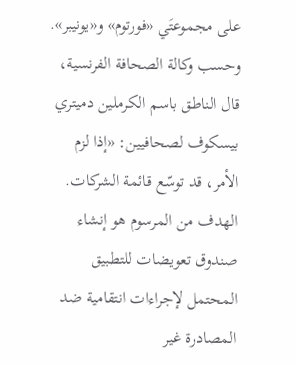على مجموعتَي «فورتوم» و«يونيبر». وحسب وكالة الصحافة الفرنسية، قال الناطق باسم الكرملين دميتري بيسكوف لصحافيين: «إذا لزم الأمر، قد توسّع قائمة الشركات. الهدف من المرسوم هو إنشاء صندوق تعويضات للتطبيق المحتمل لإجراءات انتقامية ضد المصادرة غير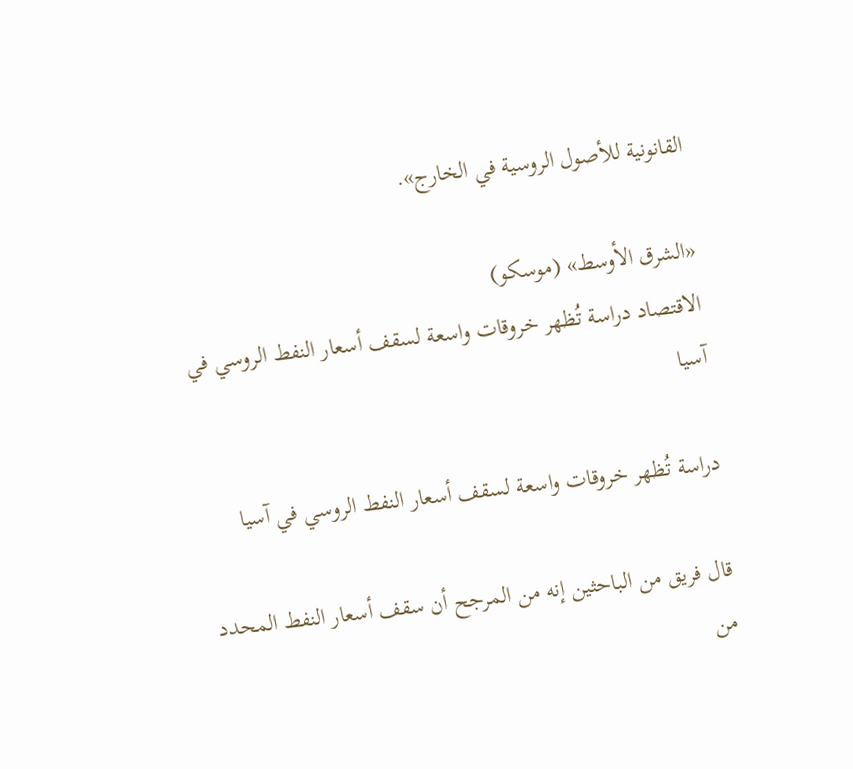القانونية للأصول الروسية في الخارج».

«الشرق الأوسط» (موسكو)
الاقتصاد دراسة تُظهر خروقات واسعة لسقف أسعار النفط الروسي في آسيا

دراسة تُظهر خروقات واسعة لسقف أسعار النفط الروسي في آسيا

قال فريق من الباحثين إنه من المرجح أن سقف أسعار النفط المحدد من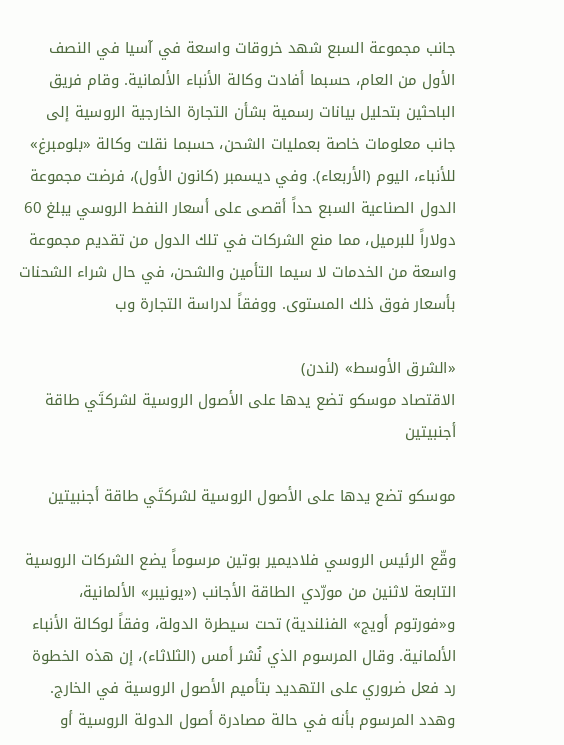جانب مجموعة السبع شهد خروقات واسعة في آسيا في النصف الأول من العام، حسبما أفادت وكالة الأنباء الألمانية. وقام فريق الباحثين بتحليل بيانات رسمية بشأن التجارة الخارجية الروسية إلى جانب معلومات خاصة بعمليات الشحن، حسبما نقلت وكالة «بلومبرغ» للأنباء، اليوم (الأربعاء). وفي ديسمبر (كانون الأول)، فرضت مجموعة الدول الصناعية السبع حداً أقصى على أسعار النفط الروسي يبلغ 60 دولاراً للبرميل، مما منع الشركات في تلك الدول من تقديم مجموعة واسعة من الخدمات لا سيما التأمين والشحن، في حال شراء الشحنات بأسعار فوق ذلك المستوى. ووفقاً لدراسة التجارة وب

«الشرق الأوسط» (لندن)
الاقتصاد موسكو تضع يدها على الأصول الروسية لشركتَي طاقة أجنبيتين

موسكو تضع يدها على الأصول الروسية لشركتَي طاقة أجنبيتين

وقّع الرئيس الروسي فلاديمير بوتين مرسوماً يضع الشركات الروسية التابعة لاثنين من مورّدي الطاقة الأجانب («يونيبر» الألمانية، و«فورتوم أويج» الفنلندية) تحت سيطرة الدولة، وفقاً لوكالة الأنباء الألمانية. وقال المرسوم الذي نُشر أمس (الثلاثاء)، إن هذه الخطوة رد فعل ضروري على التهديد بتأميم الأصول الروسية في الخارج. وهدد المرسوم بأنه في حالة مصادرة أصول الدولة الروسية أو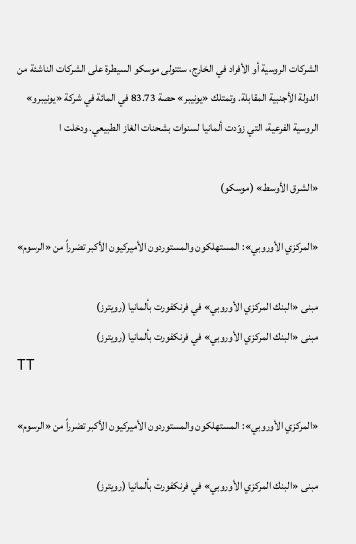الشركات الروسية أو الأفراد في الخارج، ستتولى موسكو السيطرة على الشركات الناشئة من الدولة الأجنبية المقابلة. وتمتلك «يونيبر» حصة 83.73 في المائة في شركة «يونيبرو» الروسية الفرعية، التي زوّدت ألمانيا لسنوات بشحنات الغاز الطبيعي. ودخلت ا

«الشرق الأوسط» (موسكو)

«المركزي الأوروبي»: المستهلكون والمستوردون الأميركيون الأكبر تضرراً من «الرسوم»

مبنى «البنك المركزي الأوروبي» في فرنكفورت بألمانيا (رويترز)
مبنى «البنك المركزي الأوروبي» في فرنكفورت بألمانيا (رويترز)
TT

«المركزي الأوروبي»: المستهلكون والمستوردون الأميركيون الأكبر تضرراً من «الرسوم»

مبنى «البنك المركزي الأوروبي» في فرنكفورت بألمانيا (رويترز)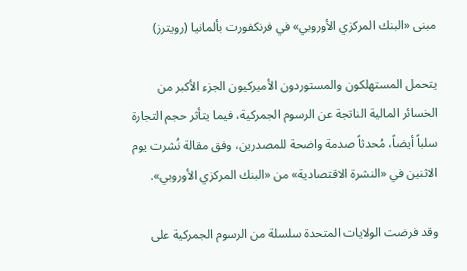مبنى «البنك المركزي الأوروبي» في فرنكفورت بألمانيا (رويترز)

يتحمل المستهلكون والمستوردون الأميركيون الجزء الأكبر من الخسائر المالية الناتجة عن الرسوم الجمركية، فيما يتأثر حجم التجارة سلباً أيضاً، مُحدثاً صدمة واضحة للمصدرين، وفق مقالة نُشرت يوم الاثنين في «النشرة الاقتصادية» من «البنك المركزي الأوروبي».

وقد فرضت الولايات المتحدة سلسلة من الرسوم الجمركية على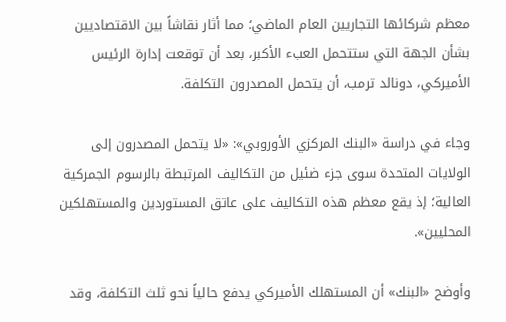معظم شركائها التجاريين العام الماضي؛ مما أثار نقاشاً بين الاقتصاديين بشأن الجهة التي ستتحمل العبء الأكبر، بعد أن توقعت إدارة الرئيس الأميركي، دونالد ترمب، أن يتحمل المصدرون التكلفة.

وجاء في دراسة «البنك المركزي الأوروبي»: «لا يتحمل المصدرون إلى الولايات المتحدة سوى جزء ضئيل من التكاليف المرتبطة بالرسوم الجمركية العالية؛ إذ يقع معظم هذه التكاليف على عاتق المستوردين والمستهلكين المحليين».

وأوضح «البنك» أن المستهلك الأميركي يدفع حالياً نحو ثلث التكلفة، وقد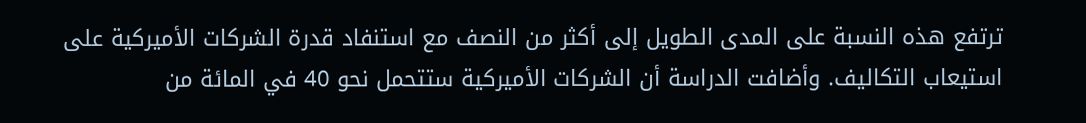ترتفع هذه النسبة على المدى الطويل إلى أكثر من النصف مع استنفاد قدرة الشركات الأميركية على استيعاب التكاليف. وأضافت الدراسة أن الشركات الأميركية ستتحمل نحو 40 في المائة من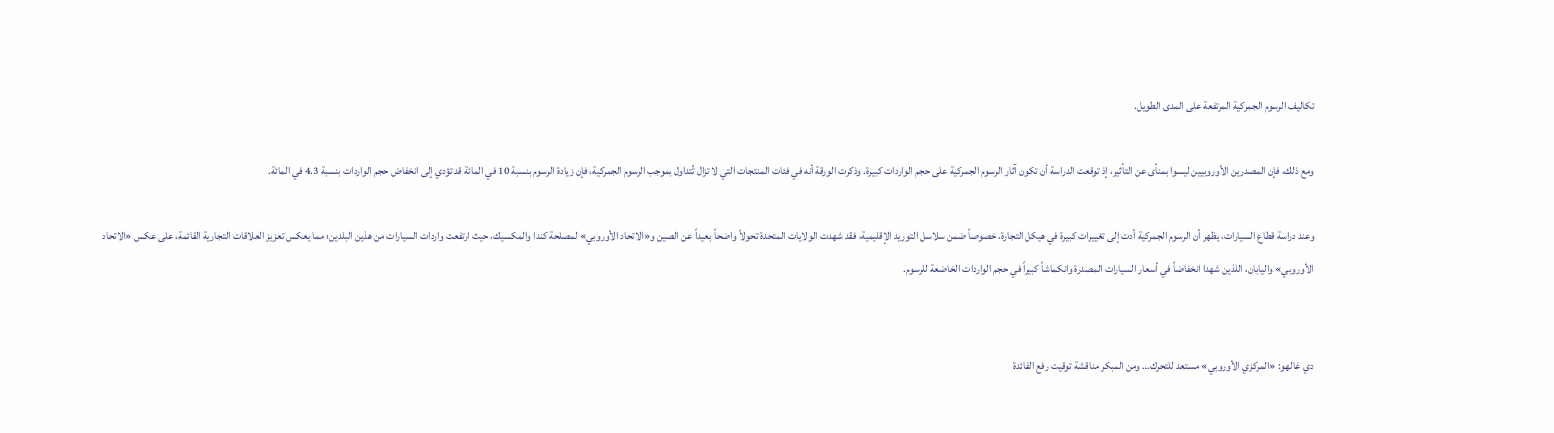تكاليف الرسوم الجمركية المرتفعة على المدى الطويل.

ومع ذلك، فإن المصدرين الأوروبيين ليسوا بمنأى عن التأثير، إذ توقعت الدراسة أن تكون آثار الرسوم الجمركية على حجم الواردات كبيرة. وذكرت الورقة أنه في فئات المنتجات التي لا تزال تُتداول بموجب الرسوم الجمركية، فإن زيادة الرسوم بنسبة 10 في المائة قد تؤدي إلى انخفاض حجم الواردات بنسبة 4.3 في المائة.

وعند دراسة قطاع السيارات، يظهر أن الرسوم الجمركية أدت إلى تغييرات كبيرة في هيكل التجارة، خصوصاً ضمن سلاسل التوريد الإقليمية، فقد شهدت الولايات المتحدة تحولاً واضحاً بعيداً عن الصين و«الاتحاد الأوروبي» لمصلحة كندا والمكسيك، حيث ارتفعت واردات السيارات من هذين البلدين؛ مما يعكس تعزيز العلاقات التجارية القائمة، على عكس «الاتحاد الأوروبي» واليابان، اللذين شهدا انخفاضاً في أسعار السيارات المصدرة وانكماشاً كبيراً في حجم الواردات الخاضعة للرسوم.


دي غالهو: «المركزي الأوروبي» مستعد للتحرك… ومن المبكر مناقشة توقيت رفع الفائدة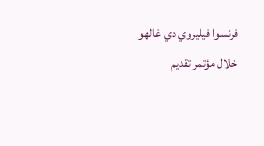فرنسوا فيليروي دي غالهو خلال مؤتمر تقديم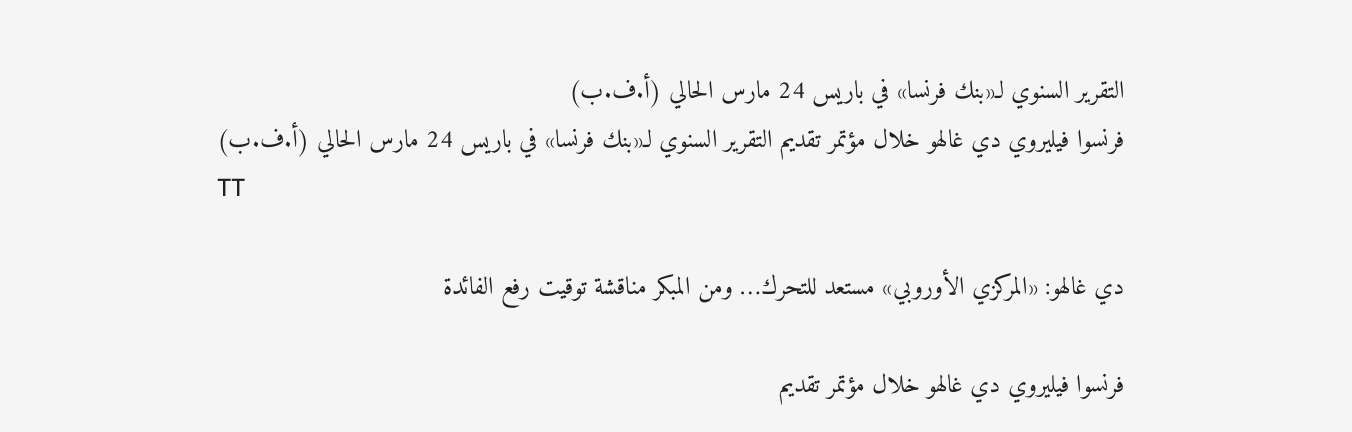التقرير السنوي لـ«بنك فرنسا» في باريس 24 مارس الحالي (أ.ف.ب)
فرنسوا فيليروي دي غالهو خلال مؤتمر تقديم التقرير السنوي لـ«بنك فرنسا» في باريس 24 مارس الحالي (أ.ف.ب)
TT

دي غالهو: «المركزي الأوروبي» مستعد للتحرك… ومن المبكر مناقشة توقيت رفع الفائدة

فرنسوا فيليروي دي غالهو خلال مؤتمر تقديم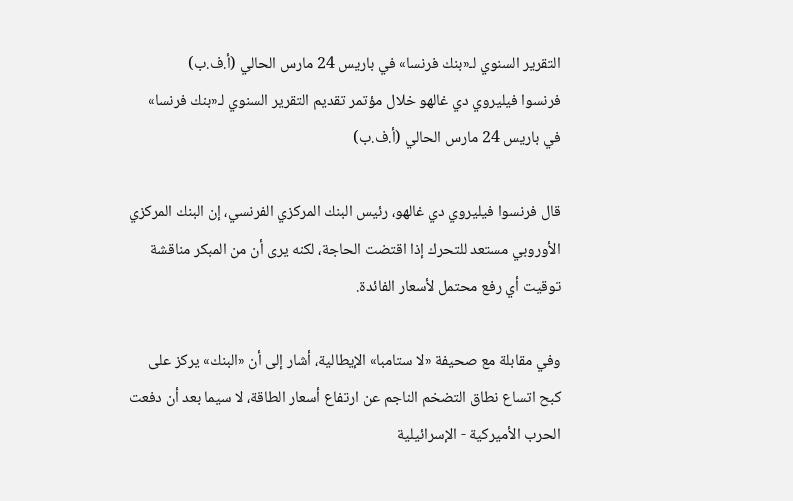التقرير السنوي لـ«بنك فرنسا» في باريس 24 مارس الحالي (أ.ف.ب)
فرنسوا فيليروي دي غالهو خلال مؤتمر تقديم التقرير السنوي لـ«بنك فرنسا» في باريس 24 مارس الحالي (أ.ف.ب)

قال فرنسوا فيليروي دي غالهو، رئيس البنك المركزي الفرنسي، إن البنك المركزي الأوروبي مستعد للتحرك إذا اقتضت الحاجة، لكنه يرى أن من المبكر مناقشة توقيت أي رفع محتمل لأسعار الفائدة.

وفي مقابلة مع صحيفة «لا ستامبا» الإيطالية، أشار إلى أن «البنك» يركز على كبح اتساع نطاق التضخم الناجم عن ارتفاع أسعار الطاقة، لا سيما بعد أن دفعت الحرب الأميركية - الإسرائيلية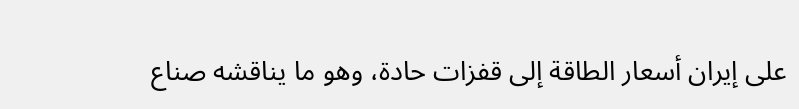على إيران أسعار الطاقة إلى قفزات حادة، وهو ما يناقشه صناع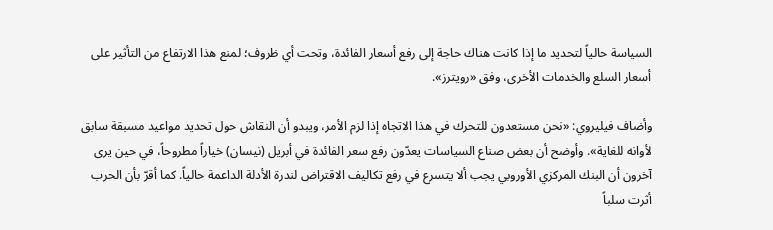السياسة حالياً لتحديد ما إذا كانت هناك حاجة إلى رفع أسعار الفائدة، وتحت أي ظروف؛ لمنع هذا الارتفاع من التأثير على أسعار السلع والخدمات الأخرى، وفق «رويترز».

وأضاف فيليروي: «نحن مستعدون للتحرك في هذا الاتجاه إذا لزم الأمر، ويبدو أن النقاش حول تحديد مواعيد مسبقة سابق لأوانه للغاية». وأوضح أن بعض صناع السياسات يعدّون رفع سعر الفائدة في أبريل (نيسان) خياراً مطروحاً، في حين يرى آخرون أن البنك المركزي الأوروبي يجب ألا يتسرع في رفع تكاليف الاقتراض لندرة الأدلة الداعمة حالياً. كما أقرّ بأن الحرب أثرت سلباً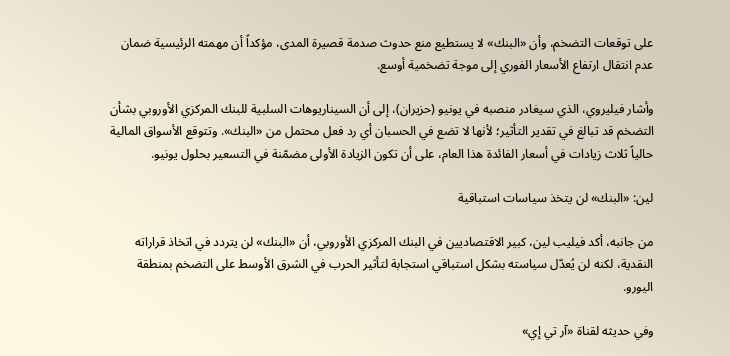على توقعات التضخم، وأن «البنك» لا يستطيع منع حدوث صدمة قصيرة المدى، مؤكداً أن مهمته الرئيسية ضمان عدم انتقال ارتفاع الأسعار الفوري إلى موجة تضخمية أوسع.

وأشار فيليروي، الذي سيغادر منصبه في يونيو (حزيران)، إلى أن السيناريوهات السلبية للبنك المركزي الأوروبي بشأن التضخم قد تبالغ في تقدير التأثير؛ لأنها لا تضع في الحسبان أي رد فعل محتمل من «البنك». وتتوقع الأسواق المالية حالياً ثلاث زيادات في أسعار الفائدة هذا العام، على أن تكون الزيادة الأولى مضمّنة في التسعير بحلول يونيو.

لين: «البنك» لن يتخذ سياسات استباقية

من جانبه، أكد فيليب لين، كبير الاقتصاديين في البنك المركزي الأوروبي، أن «البنك» لن يتردد في اتخاذ قراراته النقدية، لكنه لن يُعدّل سياسته بشكل استباقي استجابة لتأثير الحرب في الشرق الأوسط على التضخم بمنطقة اليورو.

وفي حديثه لقناة «آر تي إي»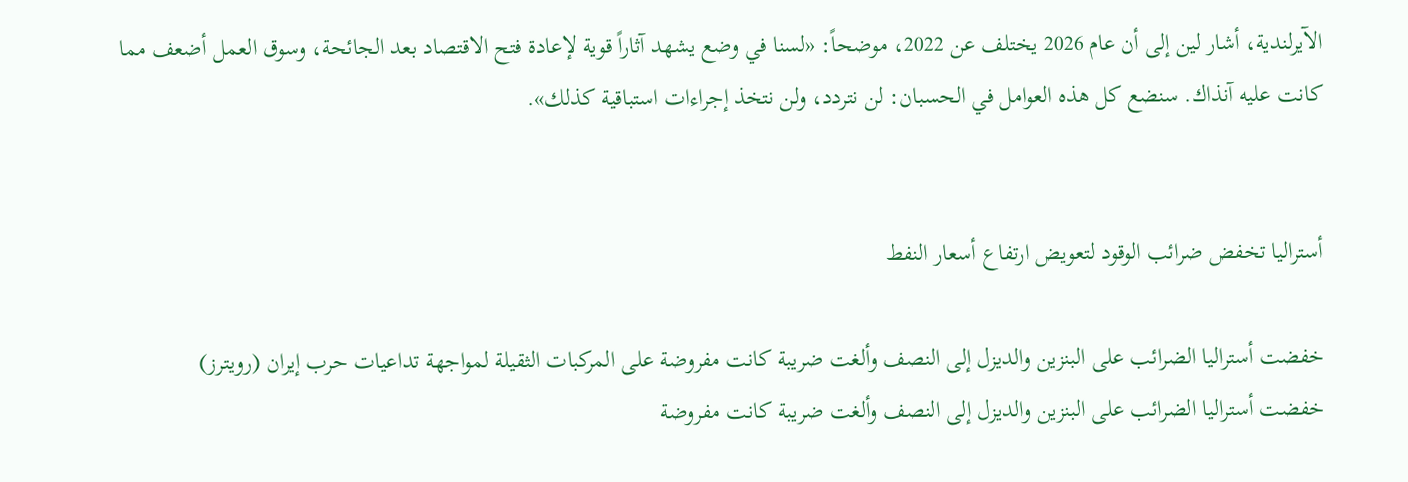الآيرلندية، أشار لين إلى أن عام 2026 يختلف عن 2022، موضحاً: «لسنا في وضع يشهد آثاراً قوية لإعادة فتح الاقتصاد بعد الجائحة، وسوق العمل أضعف مما كانت عليه آنذاك. سنضع كل هذه العوامل في الحسبان: لن نتردد، ولن نتخذ إجراءات استباقية كذلك».


أستراليا تخفض ضرائب الوقود لتعويض ارتفاع أسعار النفط

خفضت أستراليا الضرائب على البنزين والديزل إلى النصف وألغت ضريبة كانت مفروضة على المركبات الثقيلة لمواجهة تداعيات حرب إيران (رويترز)
خفضت أستراليا الضرائب على البنزين والديزل إلى النصف وألغت ضريبة كانت مفروضة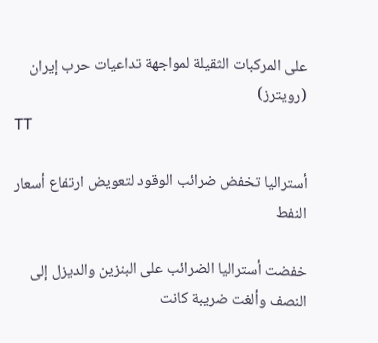على المركبات الثقيلة لمواجهة تداعيات حرب إيران (رويترز)
TT

أستراليا تخفض ضرائب الوقود لتعويض ارتفاع أسعار النفط

خفضت أستراليا الضرائب على البنزين والديزل إلى النصف وألغت ضريبة كانت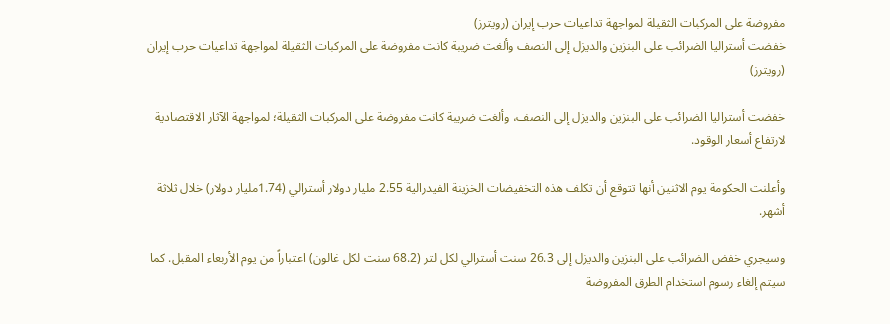مفروضة على المركبات الثقيلة لمواجهة تداعيات حرب إيران (رويترز)
خفضت أستراليا الضرائب على البنزين والديزل إلى النصف وألغت ضريبة كانت مفروضة على المركبات الثقيلة لمواجهة تداعيات حرب إيران (رويترز)

خفضت أستراليا الضرائب على البنزين والديزل إلى النصف، وألغت ضريبة كانت مفروضة على المركبات الثقيلة؛ لمواجهة الآثار الاقتصادية لارتفاع أسعار الوقود.

وأعلنت الحكومة يوم الاثنين أنها تتوقع أن تكلف هذه التخفيضات الخزينة الفيدرالية 2.55 مليار دولار أسترالي (1.74مليار دولار) خلال ثلاثة أشهر.

وسيجري خفض الضرائب على البنزين والديزل إلى 26.3 سنت أسترالي لكل لتر (68.2 سنت لكل غالون) اعتباراً من يوم الأربعاء المقبل. كما سيتم إلغاء رسوم استخدام الطرق المفروضة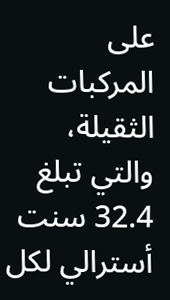على المركبات الثقيلة، والتي تبلغ 32.4 سنت أسترالي لكل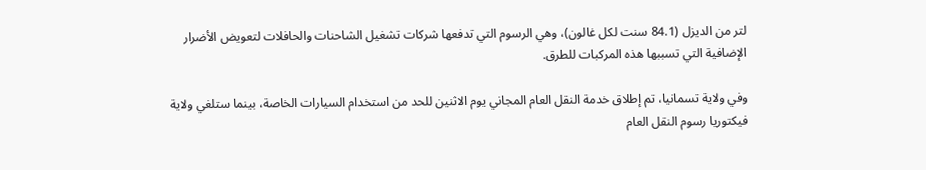لتر من الديزل (84.1 سنت لكل غالون)، وهي الرسوم التي تدفعها شركات تشغيل الشاحنات والحافلات لتعويض الأضرار الإضافية التي تسببها هذه المركبات للطرق.

وفي ولاية تسمانيا، تم إطلاق خدمة النقل العام المجاني يوم الاثنين للحد من استخدام السيارات الخاصة، بينما ستلغي ولاية فيكتوريا رسوم النقل العام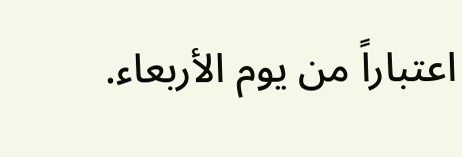اعتباراً من يوم الأربعاء.